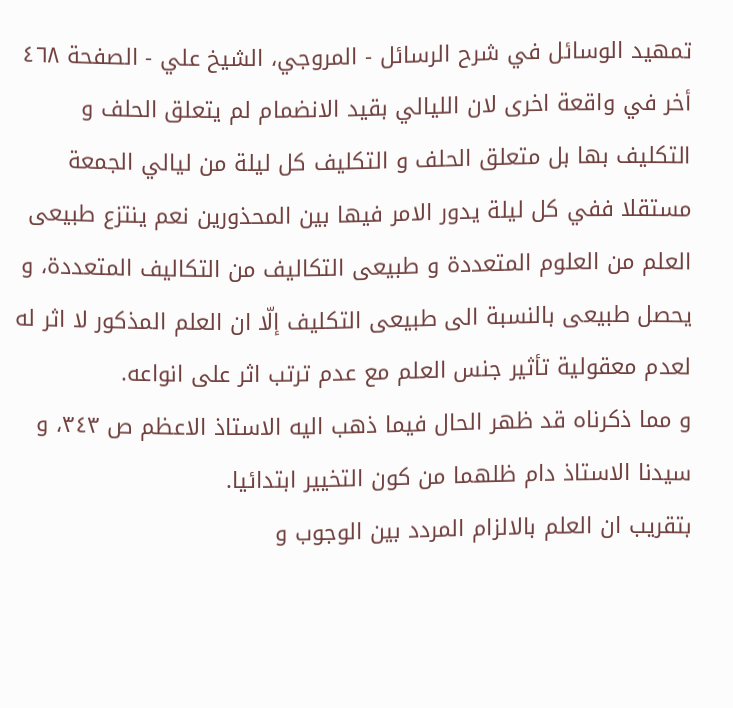تمهيد الوسائل في شرح الرسائل - المروجي، الشيخ علي - الصفحة ٤٦٨
أخر في واقعة اخرى لان الليالي بقيد الانضمام لم يتعلق الحلف و التكليف بها بل متعلق الحلف و التكليف كل ليلة من ليالي الجمعة مستقلا ففي كل ليلة يدور الامر فيها بين المحذورين نعم ينتزع طبيعى العلم من العلوم المتعددة و طبيعى التكاليف من التكاليف المتعددة، و يحصل طبيعى بالنسبة الى طبيعى التكليف إلّا ان العلم المذكور لا اثر له لعدم معقولية تأثير جنس العلم مع عدم ترتب اثر على انواعه.
و مما ذكرناه قد ظهر الحال فيما ذهب اليه الاستاذ الاعظم ص ٣٤٣، و سيدنا الاستاذ دام ظلهما من كون التخيير ابتدائيا.
بتقريب ان العلم بالالزام المردد بين الوجوب و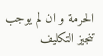الحرمة و ان لم يوجب تنجيز التكليف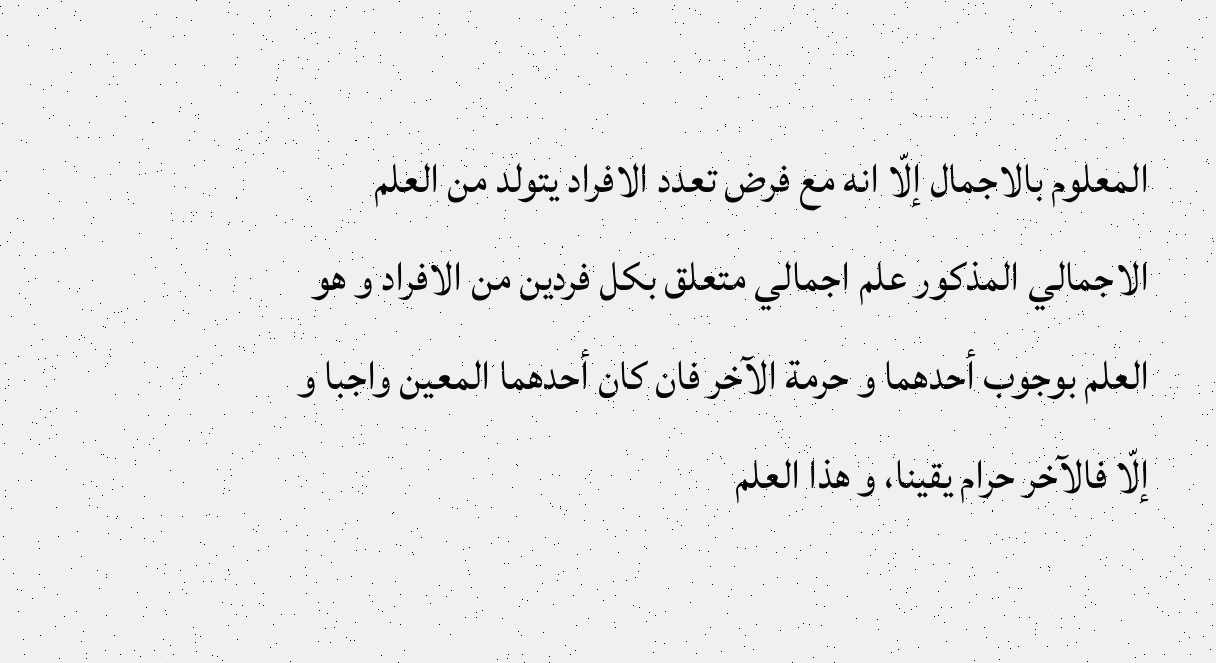المعلوم بالاجمال إلّا انه مع فرض تعدد الافراد يتولد من العلم الاجمالي المذكور علم اجمالي متعلق بكل فردين من الافراد و هو العلم بوجوب أحدهما و حرمة الآخر فان كان أحدهما المعين واجبا و إلّا فالآخر حرام يقينا، و هذا العلم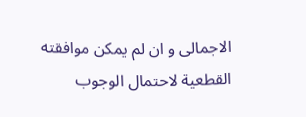الاجمالى و ان لم يمكن موافقته القطعية لاحتمال الوجوب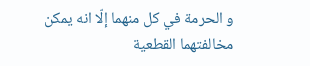و الحرمة في كل منهما إلّا انه يمكن مخالفتهما القطعية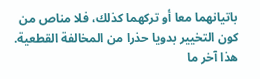باتيانهما معا أو تركهما كذلك، فلا مناص من كون التخيير بدويا حذرا من المخالفة القطعية.
هذا آخر ما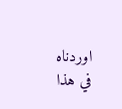اوردناه في هذا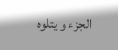الجزء و يتلوه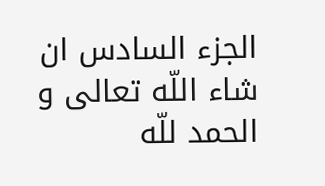الجزء السادس ان شاء اللّه تعالى و الحمد للّه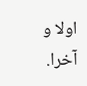اولا و آخرا.